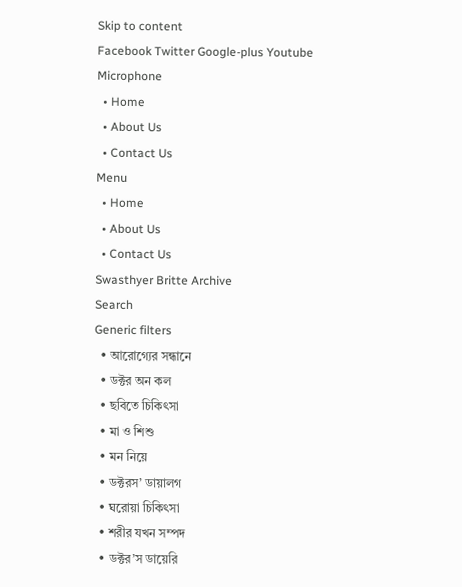Skip to content
Facebook Twitter Google-plus Youtube Microphone
  • Home
  • About Us
  • Contact Us
Menu
  • Home
  • About Us
  • Contact Us
Swasthyer Britte Archive
Search
Generic filters
  • আরোগ্যের সন্ধানে
  • ডক্টর অন কল
  • ছবিতে চিকিৎসা
  • মা ও শিশু
  • মন নিয়ে
  • ডক্টরস’ ডায়ালগ
  • ঘরোয়া চিকিৎসা
  • শরীর যখন সম্পদ
  • ডক্টর’স ডায়েরি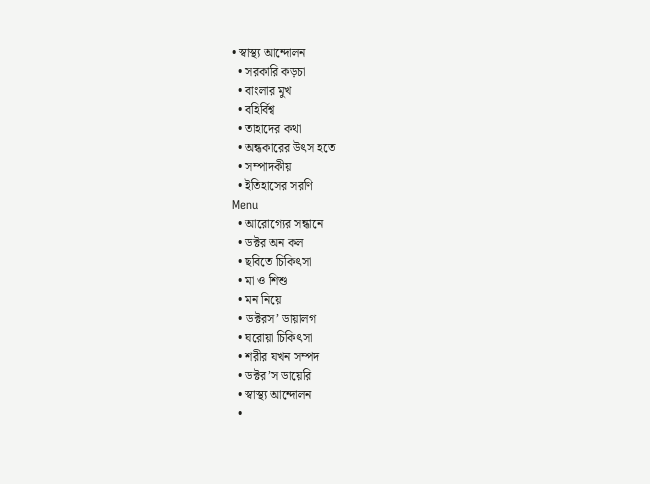• স্বাস্থ্য আন্দোলন
  • সরকারি কড়চা
  • বাংলার মুখ
  • বহির্বিশ্ব
  • তাহাদের কথা
  • অন্ধকারের উৎস হতে
  • সম্পাদকীয়
  • ইতিহাসের সরণি
Menu
  • আরোগ্যের সন্ধানে
  • ডক্টর অন কল
  • ছবিতে চিকিৎসা
  • মা ও শিশু
  • মন নিয়ে
  • ডক্টরস’ ডায়ালগ
  • ঘরোয়া চিকিৎসা
  • শরীর যখন সম্পদ
  • ডক্টর’স ডায়েরি
  • স্বাস্থ্য আন্দোলন
  •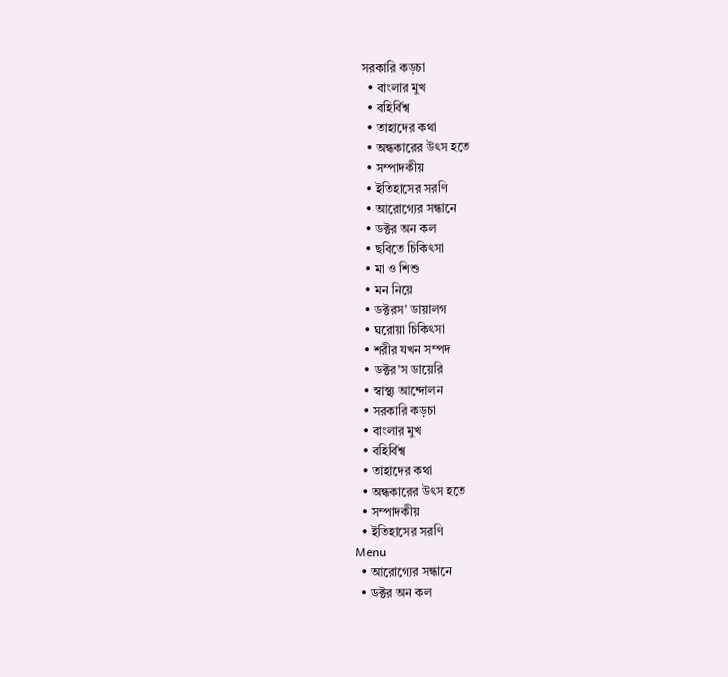সরকারি কড়চা
  • বাংলার মুখ
  • বহির্বিশ্ব
  • তাহাদের কথা
  • অন্ধকারের উৎস হতে
  • সম্পাদকীয়
  • ইতিহাসের সরণি
  • আরোগ্যের সন্ধানে
  • ডক্টর অন কল
  • ছবিতে চিকিৎসা
  • মা ও শিশু
  • মন নিয়ে
  • ডক্টরস’ ডায়ালগ
  • ঘরোয়া চিকিৎসা
  • শরীর যখন সম্পদ
  • ডক্টর’স ডায়েরি
  • স্বাস্থ্য আন্দোলন
  • সরকারি কড়চা
  • বাংলার মুখ
  • বহির্বিশ্ব
  • তাহাদের কথা
  • অন্ধকারের উৎস হতে
  • সম্পাদকীয়
  • ইতিহাসের সরণি
Menu
  • আরোগ্যের সন্ধানে
  • ডক্টর অন কল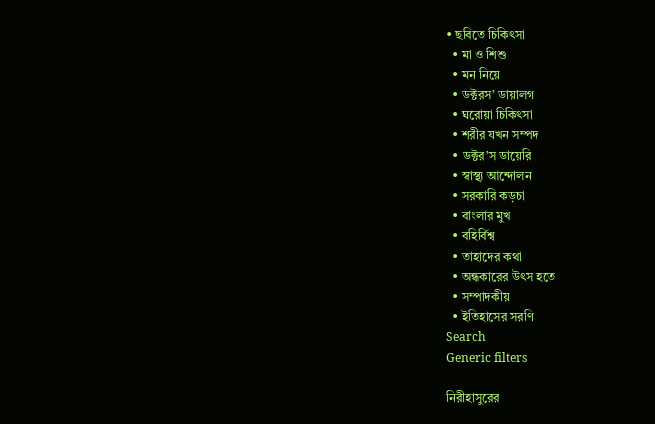• ছবিতে চিকিৎসা
  • মা ও শিশু
  • মন নিয়ে
  • ডক্টরস’ ডায়ালগ
  • ঘরোয়া চিকিৎসা
  • শরীর যখন সম্পদ
  • ডক্টর’স ডায়েরি
  • স্বাস্থ্য আন্দোলন
  • সরকারি কড়চা
  • বাংলার মুখ
  • বহির্বিশ্ব
  • তাহাদের কথা
  • অন্ধকারের উৎস হতে
  • সম্পাদকীয়
  • ইতিহাসের সরণি
Search
Generic filters

নিরীহাসুরের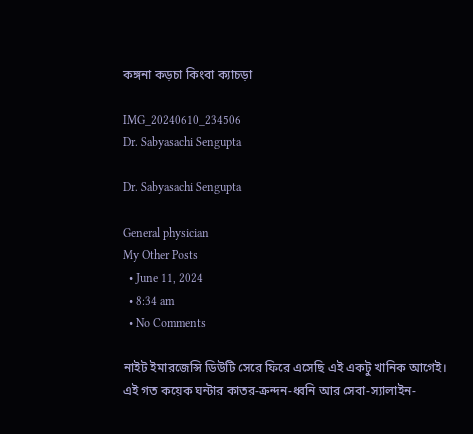কঙ্গনা কড়চা কিংবা ক্যাচড়া

IMG_20240610_234506
Dr. Sabyasachi Sengupta

Dr. Sabyasachi Sengupta

General physician
My Other Posts
  • June 11, 2024
  • 8:34 am
  • No Comments

নাইট ইমারজেন্সি ডিউটি সেরে ফিরে এসেছি এই একটু খানিক আগেই।
এই গত কয়েক ঘন্টার কাতর-ক্রন্দন-ধ্বনি আর সেবা-স্যালাইন-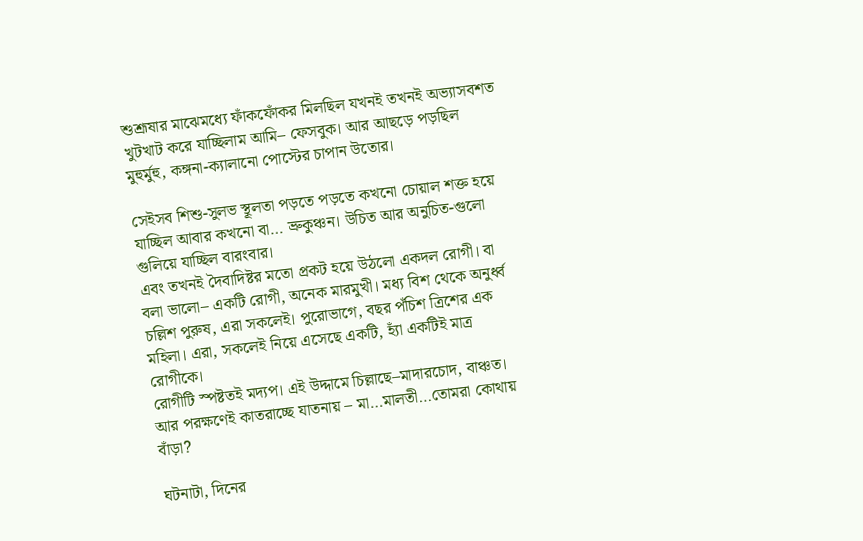শুশ্রূষার মাঝেমধ্যে ফাঁকফোঁকর মিলছিল যখনই তখনই অভ্যাসবশত খুটখাট করে যাচ্ছিলাম আমি– ফেসবুক। আর আছড়ে পড়ছিল মুহুর্মুহু, কঙ্গনা-ক্যালানো পোস্টের চাপান উতোর।

সেইসব শিশু-সুলভ স্থূলতা পড়তে পড়তে কখনো চোয়াল শক্ত হয়ে যাচ্ছিল আবার কখনো বা… ভ্রুকুঞ্চন। উচিত আর অনুচিত-গুলো গুলিয়ে যাচ্ছিল বারংবার।
এবং তখনই দৈবাদিষ্টর মতো প্রকট হয়ে উঠলো একদল রোগী। বা বলা ভালো– একটি রোগী, অনেক মারমুখী। মধ্য বিশ থেকে অনুর্ধ্ব চল্লিশ পুরুষ, এরা সকলেই। পুরোভাগে, বছর পঁচিশ ত্রিশের এক মহিলা। এরা, সকলেই নিয়ে এসেছে একটি, হ্যাঁ একটিই মাত্র রোগীকে।
রোগীটি স্পষ্টতই মদ্যপ। এই উদ্দামে চিল্লাছে–মাদারচোদ, বাঞ্চত। আর পরক্ষণেই কাতরাচ্ছে যাতনায় – মা…মালতী…তোমরা কোথায় বাঁড়া?

ঘটনাটা, দিনের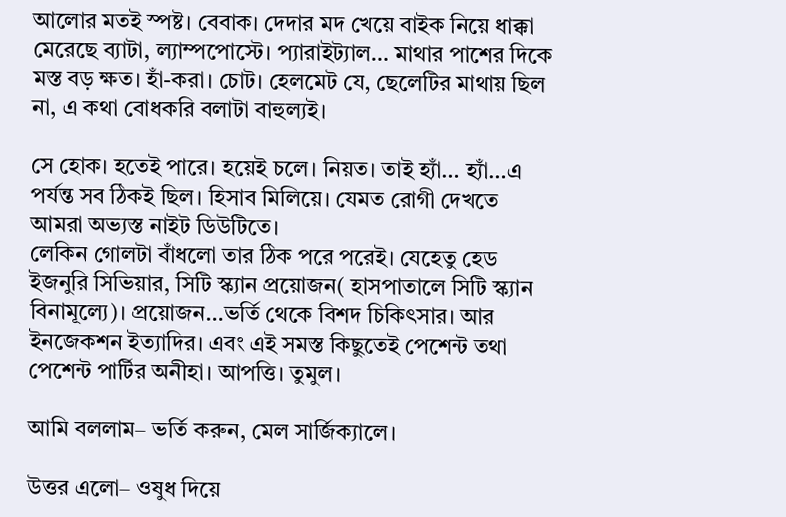আলোর মতই স্পষ্ট। বেবাক। দেদার মদ খেয়ে বাইক নিয়ে ধাক্কা মেরেছে ব্যাটা, ল্যাম্পপোস্টে। প্যারাইট্যাল… মাথার পাশের দিকে মস্ত বড় ক্ষত। হাঁ-করা। চোট। হেলমেট যে, ছেলেটির মাথায় ছিল না, এ কথা বোধকরি বলাটা বাহুল্যই।

সে হোক। হতেই পারে। হয়েই চলে। নিয়ত। তাই হ্যাঁ… হ্যাঁ…এ পর্যন্ত সব ঠিকই ছিল। হিসাব মিলিয়ে। যেমত রোগী দেখতে আমরা অভ্যস্ত নাইট ডিউটিতে।
লেকিন গোলটা বাঁধলো তার ঠিক পরে পরেই। যেহেতু হেড ইজনুরি সিভিয়ার, সিটি স্ক্যান প্রয়োজন( হাসপাতালে সিটি স্ক্যান বিনামূল্যে)। প্রয়োজন…ভর্তি থেকে বিশদ চিকিৎসার। আর ইনজেকশন ইত্যাদির। এবং এই সমস্ত কিছুতেই পেশেন্ট তথা পেশেন্ট পার্টির অনীহা। আপত্তি। তুমুল।

আমি বললাম– ভর্তি করুন, মেল সার্জিক্যালে।

উত্তর এলো– ওষুধ দিয়ে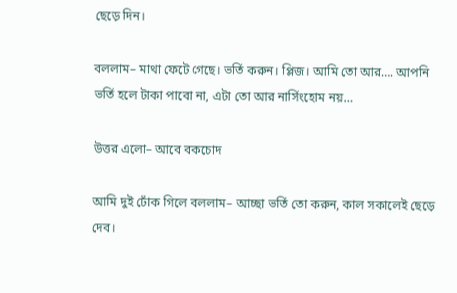ছেড়ে দিন।

বললাম– মাথা ফেটে গেছে। ভর্তি করুন। প্লিজ। আমি তো আর…. আপনি ভর্তি হলে টাকা পাবো না, এটা তো আর নার্সিংহোম নয়…

উত্তর এলো– আবে বকচোদ

আমি দুই ঢোঁক গিলে বললাম– আচ্ছা ভর্তি তো করুন, কাল সকালেই ছেড়ে দেব।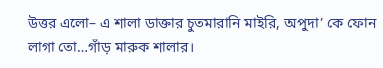উত্তর এলো– এ শালা ডাক্তার চুতমারানি মাইরি, অপুদা’ কে ফোন লাগা তো…গাঁড় মারুক শালার।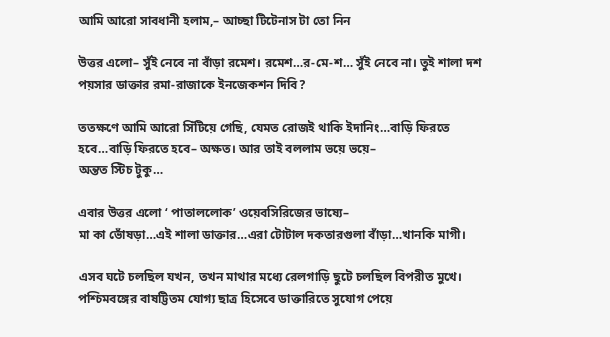আমি আরো সাবধানী হলাম,– আচ্ছা টিটেনাস টা তো নিন

উত্তর এলো– সুঁই নেবে না বাঁড়া রমেশ। রমেশ…র-মে-শ… সুঁই নেবে না। তুই শালা দশ পয়সার ডাক্তার রমা-রাজাকে ইনজেকশন দিবি?

ততক্ষণে আমি আরো সিঁটিয়ে গেছি, যেমত রোজই থাকি ইদানিং…বাড়ি ফিরতে হবে…বাড়ি ফিরতে হবে– অক্ষত। আর তাই বললাম ভয়ে ভয়ে–
অন্তত স্টিচ টুকু…

এবার উত্তর এলো ‘ পাতাললোক’ ওয়েবসিরিজের ভাষ্যে–
মা কা ভোঁষড়া…এই শালা ডাক্তার…এরা টোটাল দকতারগুলা বাঁড়া…খানকি মাগী।

এসব ঘটে চলছিল যখন, তখন মাথার মধ্যে রেলগাড়ি ছুটে চলছিল বিপরীত মুখে। পশ্চিমবঙ্গের বাষট্টিতম যোগ্য ছাত্র হিসেবে ডাক্তারিতে সুযোগ পেয়ে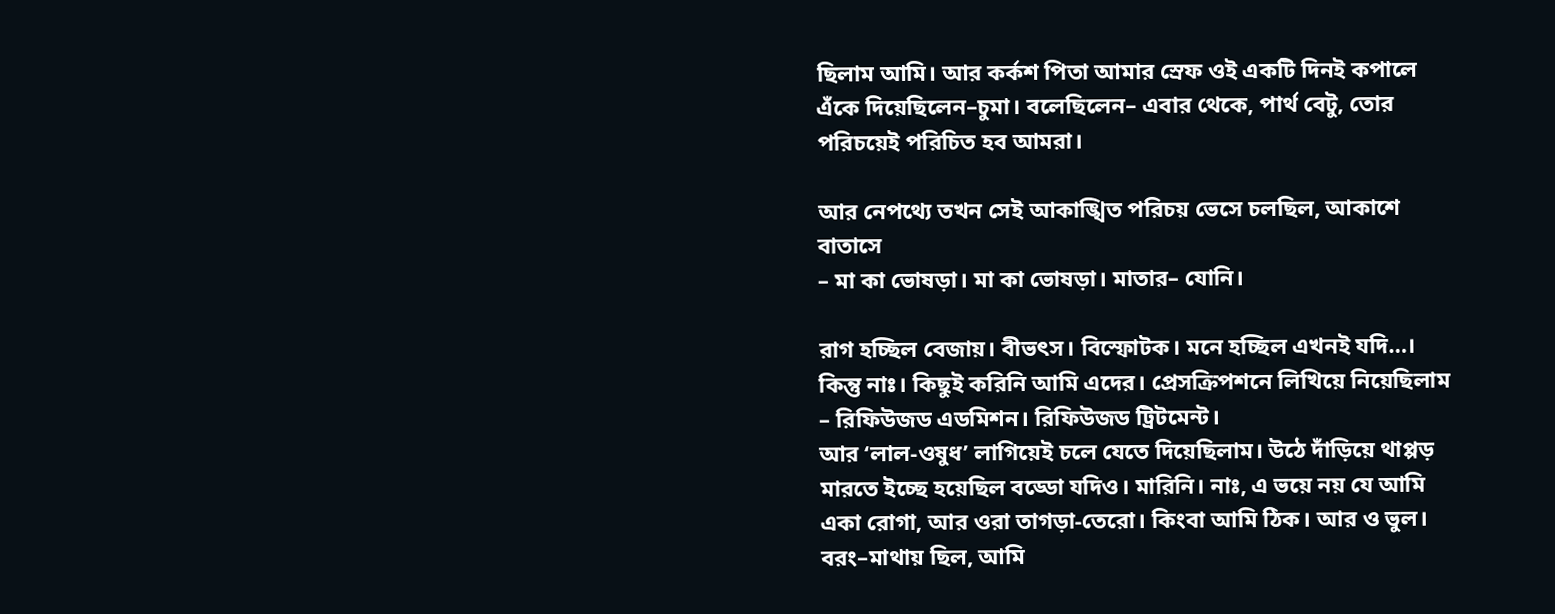ছিলাম আমি। আর কর্কশ পিতা আমার স্রেফ ওই একটি দিনই কপালে এঁকে দিয়েছিলেন–চুমা। বলেছিলেন– এবার থেকে, পার্থ বেটু, তোর পরিচয়েই পরিচিত হব আমরা।

আর নেপথ্যে তখন সেই আকাঙ্খিত পরিচয় ভেসে চলছিল, আকাশে বাতাসে
– মা কা ভোষড়া। মা কা ভোষড়া। মাতার– যোনি।

রাগ হচ্ছিল বেজায়। বীভৎস। বিস্ফোটক। মনে হচ্ছিল এখনই যদি…।
কিন্তু নাঃ। কিছুই করিনি আমি এদের। প্রেসক্রিপশনে লিখিয়ে নিয়েছিলাম – রিফিউজড এডমিশন। রিফিউজড ট্রিটমেন্ট।
আর ‘লাল-ওষুধ’ লাগিয়েই চলে যেতে দিয়েছিলাম। উঠে দাঁড়িয়ে থাপ্পড় মারতে ইচ্ছে হয়েছিল বড্ডো যদিও। মারিনি। নাঃ, এ ভয়ে নয় যে আমি একা রোগা, আর ওরা তাগড়া-তেরো। কিংবা আমি ঠিক। আর ও ভুল। বরং–মাথায় ছিল, আমি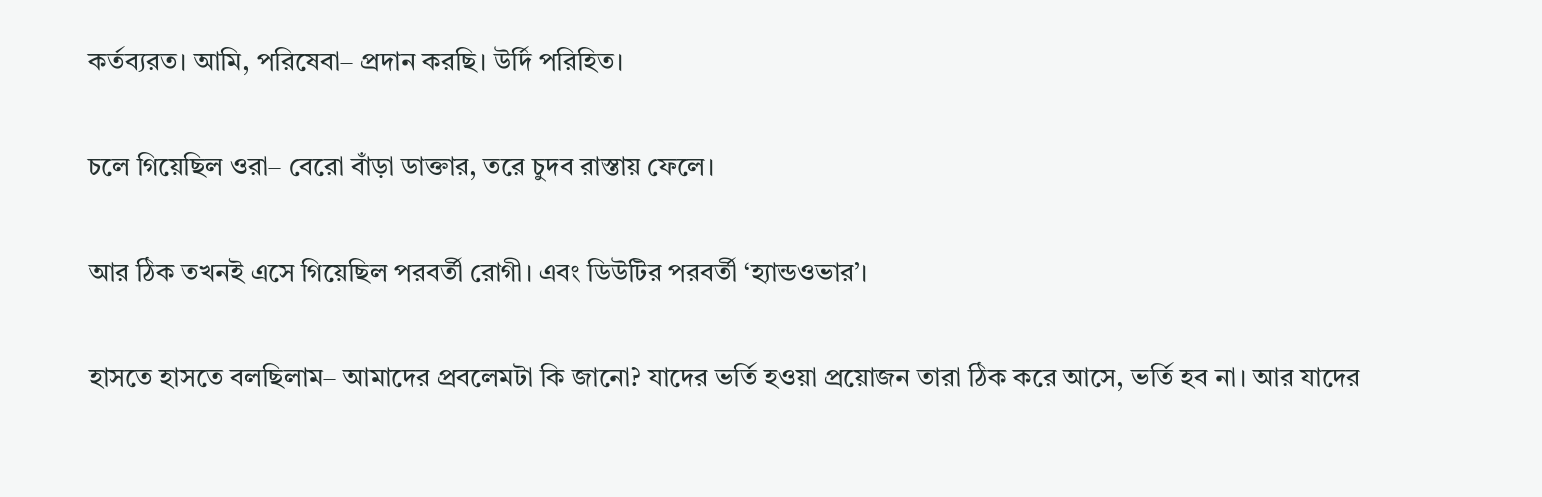কর্তব্যরত। আমি, পরিষেবা– প্রদান করছি। উর্দি পরিহিত।

চলে গিয়েছিল ওরা– বেরো বাঁড়া ডাক্তার, তরে চুদব রাস্তায় ফেলে।

আর ঠিক তখনই এসে গিয়েছিল পরবর্তী রোগী। এবং ডিউটির পরবর্তী ‘হ্যান্ডওভার’।

হাসতে হাসতে বলছিলাম– আমাদের প্রবলেমটা কি জানো? যাদের ভর্তি হওয়া প্রয়োজন তারা ঠিক করে আসে, ভর্তি হব না। আর যাদের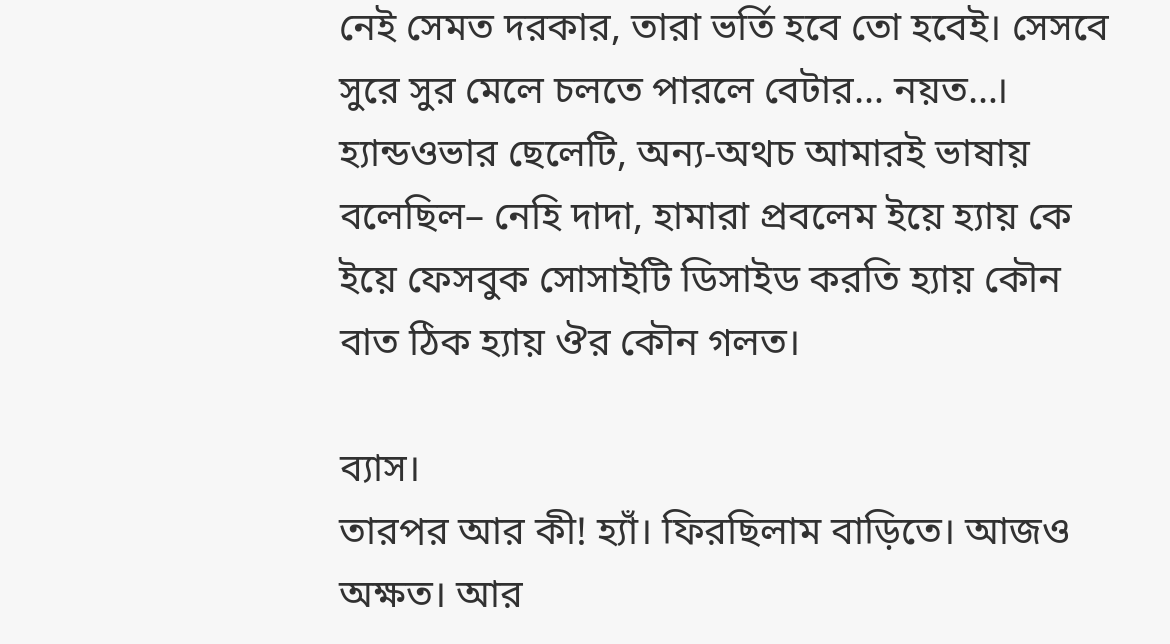নেই সেমত দরকার, তারা ভর্তি হবে তো হবেই। সেসবে সুরে সুর মেলে চলতে পারলে বেটার… নয়ত…।
হ্যান্ডওভার ছেলেটি, অন্য-অথচ আমারই ভাষায় বলেছিল– নেহি দাদা, হামারা প্রবলেম ইয়ে হ্যায় কে ইয়ে ফেসবুক সোসাইটি ডিসাইড করতি হ্যায় কৌন বাত ঠিক হ্যায় ঔর কৌন গলত।

ব্যাস।
তারপর আর কী! হ্যাঁ। ফিরছিলাম বাড়িতে। আজও অক্ষত। আর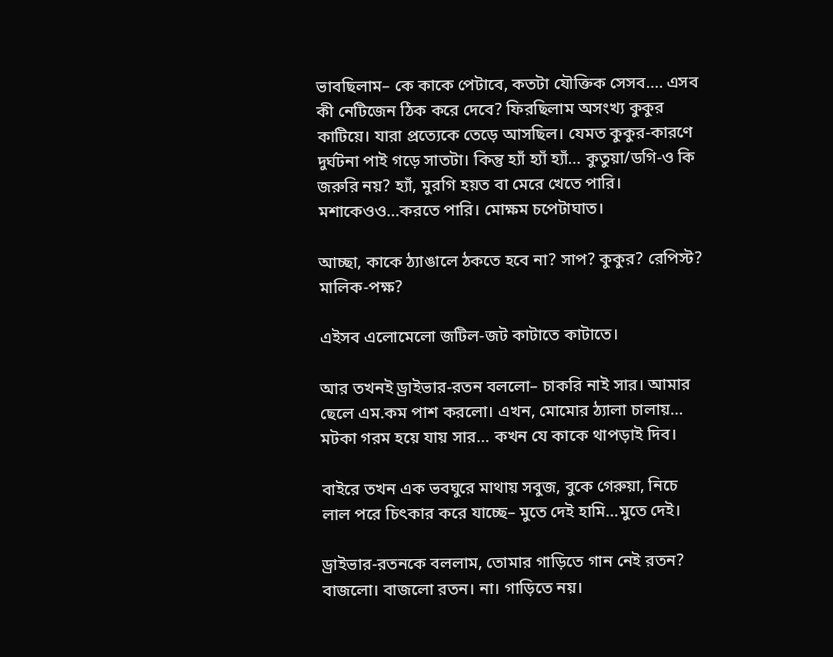ভাবছিলাম– কে কাকে পেটাবে, কতটা যৌক্তিক সেসব…. এসব কী নেটিজেন ঠিক করে দেবে? ফিরছিলাম অসংখ্য কুকুর কাটিয়ে। যারা প্রত্যেকে তেড়ে আসছিল। যেমত কুকুর-কারণে দুর্ঘটনা পাই গড়ে সাতটা। কিন্তু হ্যাঁ হ্যাঁ হ্যাঁ… কুতুয়া/ডগি-ও কি জরুরি নয়? হ্যাঁ, মুরগি হয়ত বা মেরে খেতে পারি। মশাকেওও…করতে পারি। মোক্ষম চপেটাঘাত।

আচ্ছা, কাকে ঠ্যাঙালে ঠকতে হবে না? সাপ? কুকুর? রেপিস্ট? মালিক-পক্ষ?

এইসব এলোমেলো জটিল-জট কাটাতে কাটাতে।

আর তখনই ড্রাইভার-রতন বললো– চাকরি নাই সার। আমার ছেলে এম.কম পাশ করলো। এখন, মোমোর ঠ্যালা চালায়… মটকা গরম হয়ে যায় সার… কখন যে কাকে থাপড়াই দিব।

বাইরে তখন এক ভবঘুরে মাথায় সবুজ, বুকে গেরুয়া, নিচে লাল পরে চিৎকার করে যাচ্ছে– মুতে দেই হামি…মুতে দেই।

ড্রাইভার-রতনকে বললাম, তোমার গাড়িতে গান নেই রতন?
বাজলো। বাজলো রতন। না। গাড়িতে নয়।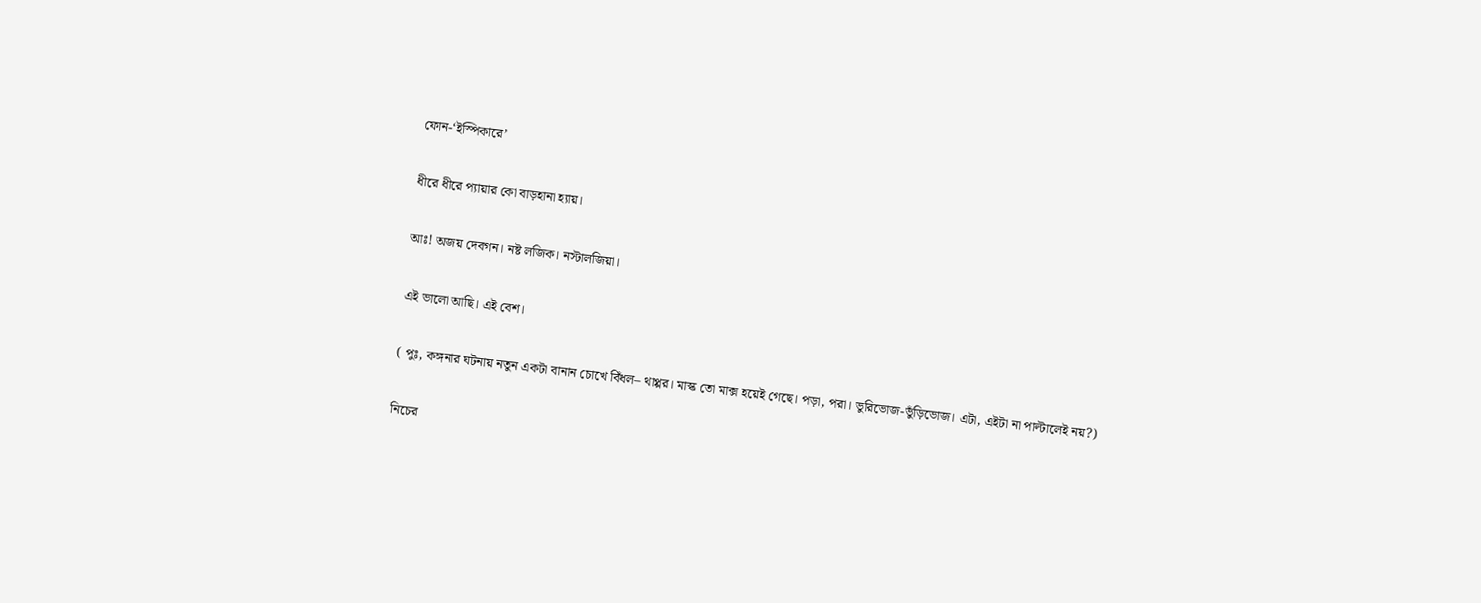ফোন-‘ইস্পিকারে’

ধীরে ধীরে প্যায়ার কো বাড়হানা হ্যায়।

আঃ! অজয় দেবগন। নষ্ট লজিক। নস্টালজিয়া।

এই ভালো আছি। এই বেশ।

( পুঃ, কঙ্গনার ঘটনায় নতুন একটা বানান চোখে বিঁধল– থাপ্পর। মাস্ক তো মাক্স হয়েই গেছে। পড়া, পরা। ভুরিভোজ-ভুঁড়িভোজ। এটা, এইটা না পাল্টালেই নয়?)

নিচের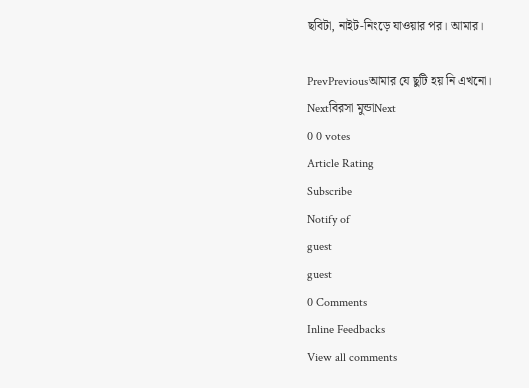ছবিটা, নাইট-নিংড়ে যাওয়ার পর। আমার।

PrevPreviousআমার যে ছুটি হয় নি এখনো।
Nextবিরসা মুন্ডাNext
0 0 votes
Article Rating
Subscribe
Notify of
guest
guest
0 Comments
Inline Feedbacks
View all comments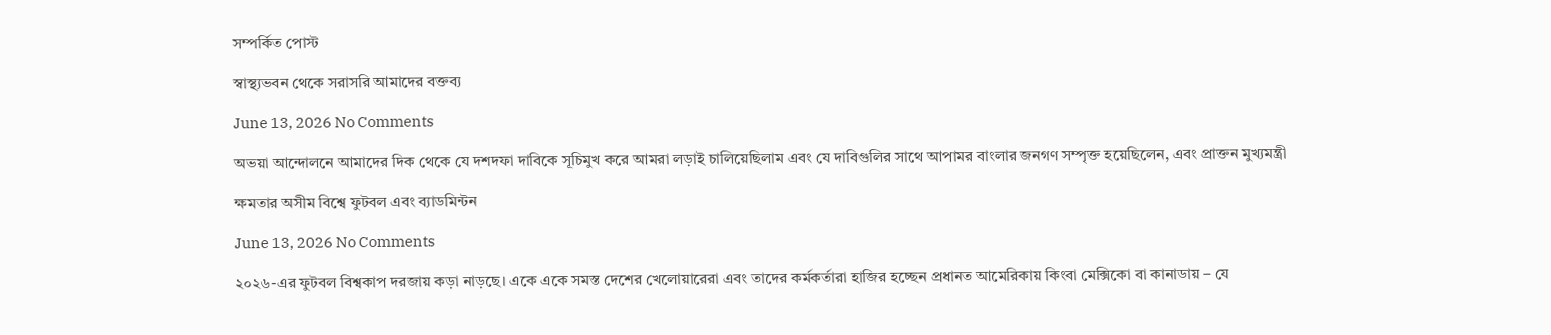সম্পর্কিত পোস্ট

স্বাস্থ্যভবন থেকে সরাসরি আমাদের বক্তব্য

June 13, 2026 No Comments

অভয়া আন্দোলনে আমাদের দিক থেকে যে দশদফা দাবিকে সূচিমুখ করে আমরা লড়াই চালিয়েছিলাম এবং যে দাবিগুলির সাথে আপামর বাংলার জনগণ সম্পৃক্ত হয়েছিলেন, এবং প্রাক্তন মুখ্যমন্ত্রী

ক্ষমতার অসীম বিশ্বে ফুটবল এবং ব্যাডমিন্টন

June 13, 2026 No Comments

২০২৬-এর ফুটবল বিশ্বকাপ দরজায় কড়া নাড়ছে। একে একে সমস্ত দেশের খেলোয়ারেরা এবং তাদের কর্মকর্তারা হাজির হচ্ছেন প্রধানত আমেরিকায় কিংবা মেক্সিকো বা কানাডায় – যে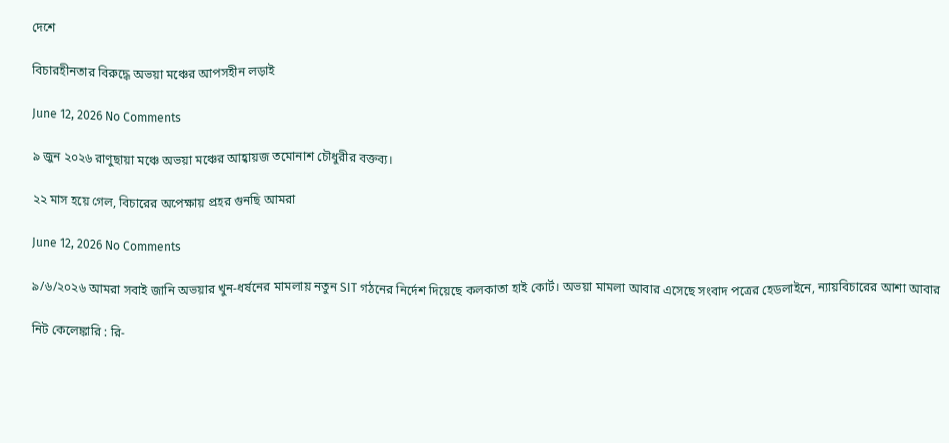দেশে

বিচারহীনতার বিরুদ্ধে অভয়া মঞ্চের আপসহীন লড়াই

June 12, 2026 No Comments

৯ জুন ২০২৬ রাণুছায়া মঞ্চে অভয়া মঞ্চের আহ্বায়জ তমোনাশ চৌধুরীর বক্তব্য।

২২ মাস হয়ে গেল, বিচারের অপেক্ষায় প্রহর গুনছি আমরা

June 12, 2026 No Comments

৯/৬/২০২৬ আমরা সবাই জানি অভয়ার খুন-ধর্ষনের মামলায় নতুন SIT গঠনের নির্দেশ দিয়েছে কলকাতা হাই কোর্ট। অভয়া মামলা আবার এসেছে সংবাদ পত্রের হেডলাইনে, ন্যায়বিচারের আশা আবার

নিট কেলেঙ্কারি : রি-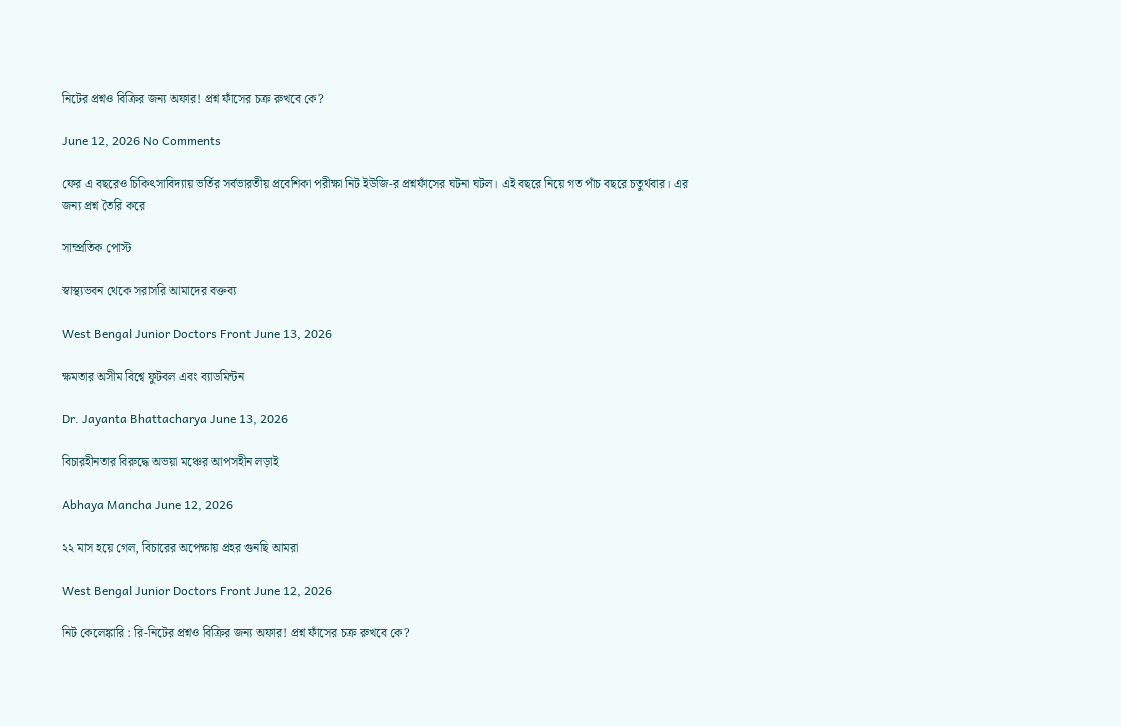নিটের প্রশ্নও বিক্রির জন্য অফার! প্রশ্ন ফাঁসের চক্র রুখবে কে?

June 12, 2026 No Comments

ফের এ বছরেও চিকিৎসাবিদ্যায় ভর্তির সর্বভারতীয় প্রবেশিকা পরীক্ষা নিট ইউজি-র প্রশ্নফাঁসের ঘটনা ঘটল। এই বছরে নিয়ে গত পাঁচ বছরে চতুর্থবার। এর জন্য প্রশ্ন তৈরি করে

সাম্প্রতিক পোস্ট

স্বাস্থ্যভবন থেকে সরাসরি আমাদের বক্তব্য

West Bengal Junior Doctors Front June 13, 2026

ক্ষমতার অসীম বিশ্বে ফুটবল এবং ব্যাডমিন্টন

Dr. Jayanta Bhattacharya June 13, 2026

বিচারহীনতার বিরুদ্ধে অভয়া মঞ্চের আপসহীন লড়াই

Abhaya Mancha June 12, 2026

২২ মাস হয়ে গেল, বিচারের অপেক্ষায় প্রহর গুনছি আমরা

West Bengal Junior Doctors Front June 12, 2026

নিট কেলেঙ্কারি : রি-নিটের প্রশ্নও বিক্রির জন্য অফার! প্রশ্ন ফাঁসের চক্র রুখবে কে?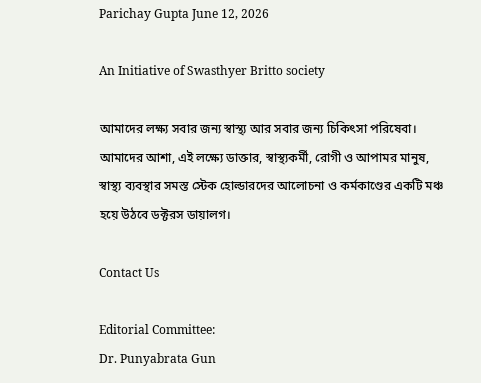Parichay Gupta June 12, 2026

An Initiative of Swasthyer Britto society

আমাদের লক্ষ্য সবার জন্য স্বাস্থ্য আর সবার জন্য চিকিৎসা পরিষেবা। আমাদের আশা, এই লক্ষ্যে ডাক্তার, স্বাস্থ্যকর্মী, রোগী ও আপামর মানুষ, স্বাস্থ্য ব্যবস্থার সমস্ত স্টেক হোল্ডারদের আলোচনা ও কর্মকাণ্ডের একটি মঞ্চ হয়ে উঠবে ডক্টরস ডায়ালগ।

Contact Us

Editorial Committee:
Dr. Punyabrata Gun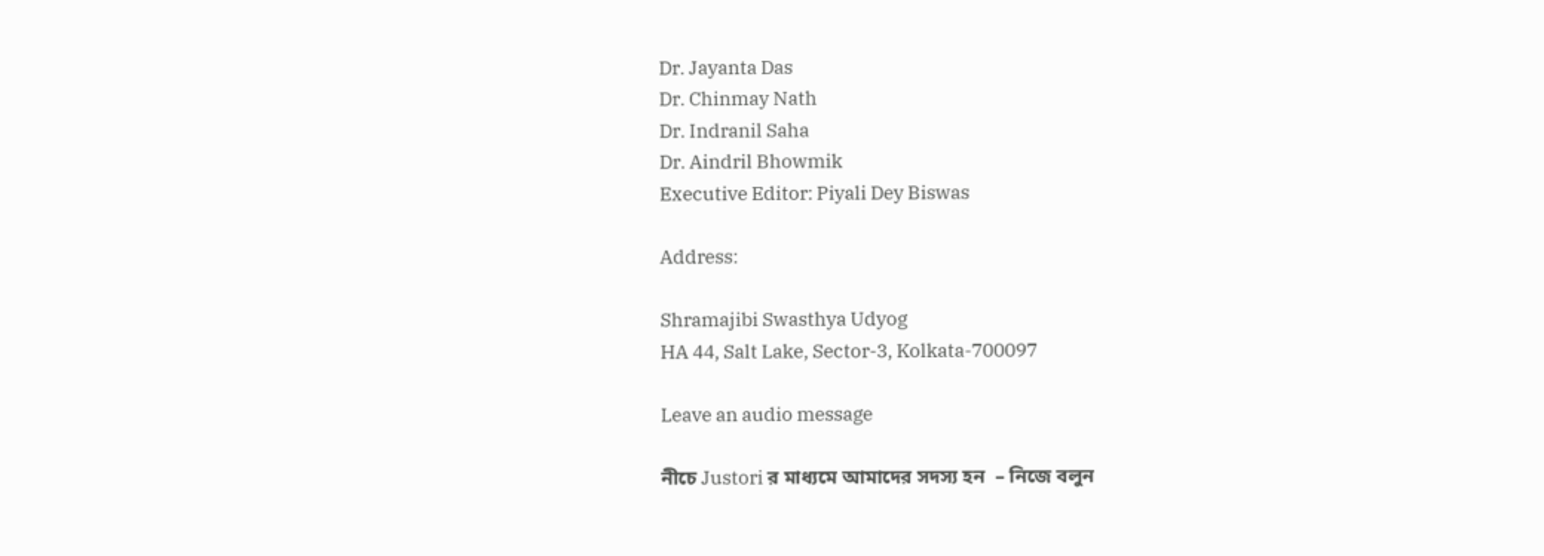Dr. Jayanta Das
Dr. Chinmay Nath
Dr. Indranil Saha
Dr. Aindril Bhowmik
Executive Editor: Piyali Dey Biswas

Address:

Shramajibi Swasthya Udyog
HA 44, Salt Lake, Sector-3, Kolkata-700097

Leave an audio message

নীচে Justori র মাধ্যমে আমাদের সদস্য হন  – নিজে বলুন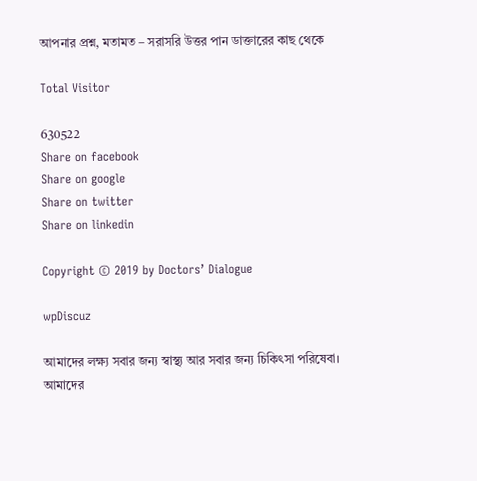আপনার প্রশ্ন, মতামত – সরাসরি উত্তর পান ডাক্তারের কাছ থেকে

Total Visitor

630522
Share on facebook
Share on google
Share on twitter
Share on linkedin

Copyright © 2019 by Doctors’ Dialogue

wpDiscuz

আমাদের লক্ষ্য সবার জন্য স্বাস্থ্য আর সবার জন্য চিকিৎসা পরিষেবা। আমাদের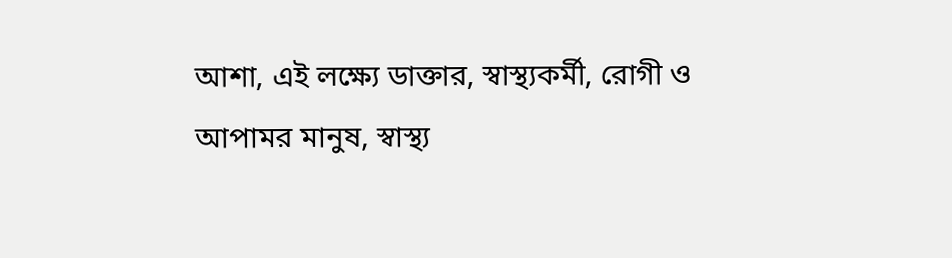আশা, এই লক্ষ্যে ডাক্তার, স্বাস্থ্যকর্মী, রোগী ও আপামর মানুষ, স্বাস্থ্য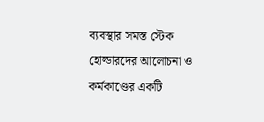ব্যবস্থার সমস্ত স্টেক হোল্ডারদের আলোচনা ও কর্মকাণ্ডের একটি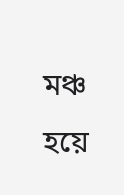মঞ্চ হয়ে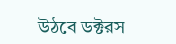উঠবে ডক্টরস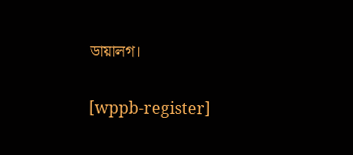ডায়ালগ।

[wppb-register]